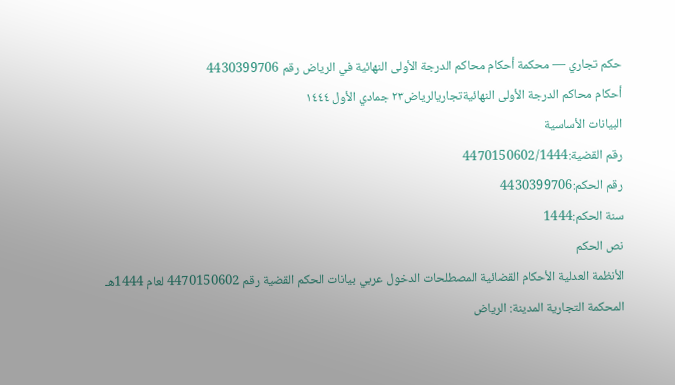حكم تجاري — محكمة أحكام محاكم الدرجة الأولى النهائية في الرياض رقم 4430399706
أحكام محاكم الدرجة الأولى النهائيةتجاريالرياض٢٣ جمادي الأول ١٤٤٤
البيانات الأساسية
رقم القضية:4470150602/1444
رقم الحكم:4430399706
سنة الحكم:1444
نص الحكم
الأنظمة العدلية الأحكام القضائية المصطلحات الدخول عربي بيانات الحكم القضية رقم 4470150602 لعام 1444هـ المحكمة التجارية المدينة: الرياض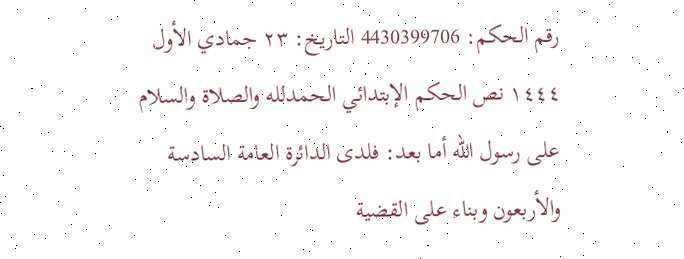رقم الحكم: 4430399706 التاريخ: ٢٣ جمادي الأول ١٤٤٤ نص الحكم الإبتدائي الحمدلله والصلاة والسلام على رسول الله أما بعد: فلدى الدائرة العامة السادسة والأربعون وبناء على القضية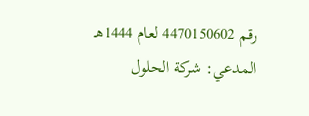رقم 4470150602 لعام 1444هـ المدعي: شركة الحلول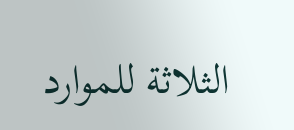الثلاثة للموارد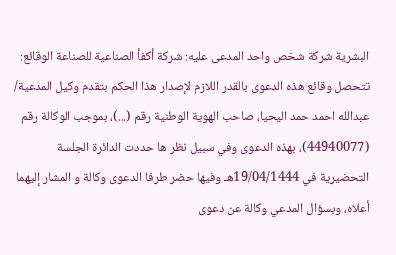البشرية شركة شخص واحد المدعى عليه: شركة أكفأ الصناعية للصناعة الوقائع: تتحصل وقائع هذه الدعوى بالقدر اللازم لإصدار هذا الحكم بتقدم وكيل المدعية/ عبدالله احمد حمد اليحيا، صاحب الهوية الوطنية رقم (...)، بموجب الوكالة رقم (44940077)، بهذه الدعوى وفي سبيل نظر ها حددت الدائرة الجلسة التحضيرية في 19/04/1444هـ وفيها حضر طرفا الدعوى وكالة و المشار إليهما أعلاه، وبسؤال المدعي وكالة عن دعوى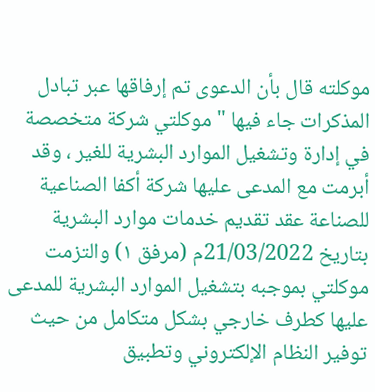موكلته قال بأن الدعوى تم إرفاقها عبر تبادل المذكرات جاء فيها " موكلتي شركة متخصصة في إدارة وتشغيل الموارد البشرية للغير ، وقد أبرمت مع المدعى عليها شركة أكفا الصناعية للصناعة عقد تقديم خدمات موارد البشرية بتاريخ 21/03/2022م (مرفق ١) والتزمت موكلتي بموجبه بتشغيل الموارد البشرية للمدعى عليها كطرف خارجي بشكل متكامل من حيث توفير النظام الإلكتروني وتطبيق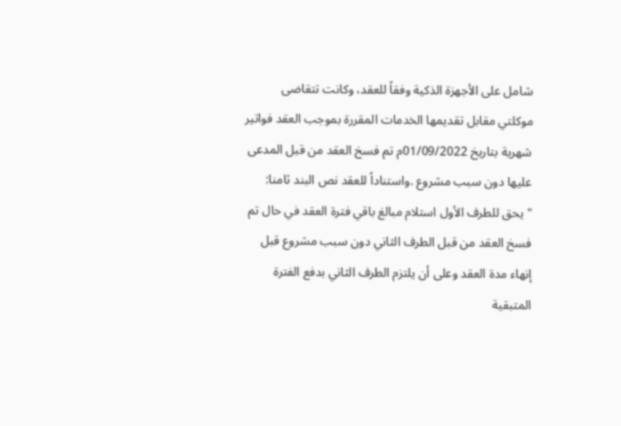شامل على الأجهزة الذكية وفقاً للعقد، وكانت تتقاضى موكلتي مقابل تقديمها الخدمات المقررة بموجب العقد فواتير شهرية بتاريخ 01/09/2022م تم فسخ العقد من قبل المدعى عليها دون سبب مشروع .واستناداً للعقد نص البند ثامنا: "يحق للطرف الأول استلام مبالغ باقي فترة العقد في حال تم فسخ العقد من قبل الطرف الثاني دون سبب مشروع قبل إنهاء مدة العقد وعلى أن يلتزم الطرف الثاني بدفع الفترة المتبقية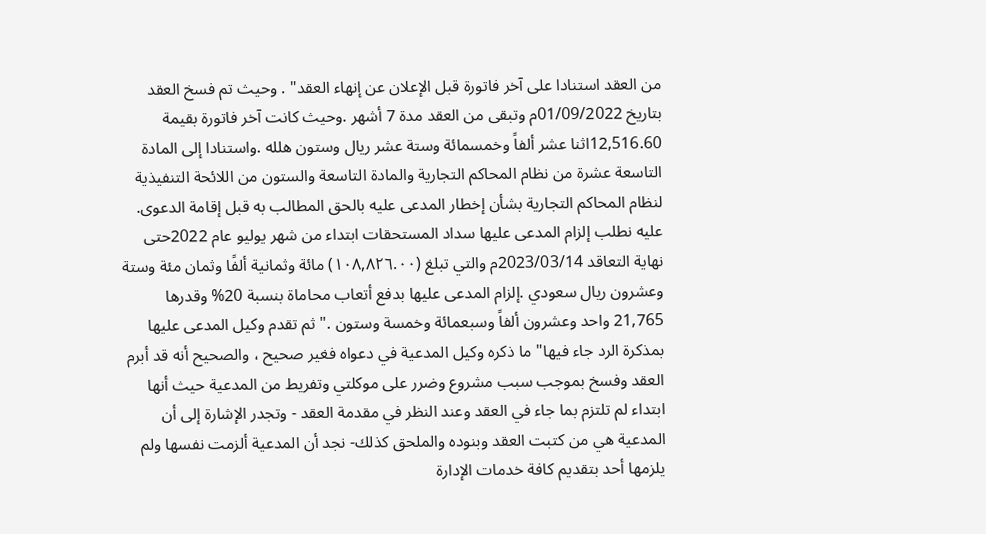من العقد استنادا على آخر فاتورة قبل الإعلان عن إنهاء العقد" . وحيث تم فسخ العقد بتاريخ 01/09/2022م وتبقى من العقد مدة 7 أشهر .وحيث كانت آخر فاتورة بقيمة 12,516.60اثنا عشر ألفاً وخمسمائة وستة عشر ريال وستون هلله .واستنادا إلى المادة التاسعة عشرة من نظام المحاكم التجارية والمادة التاسعة والستون من اللائحة التنفيذية لنظام المحاكم التجارية بشأن إخطار المدعى عليه بالحق المطالب به قبل إقامة الدعوى. عليه نطلب إلزام المدعى عليها سداد المستحقات ابتداء من شهر يوليو عام 2022حتى نهاية التعاقد 2023/03/14م والتي تبلغ (١٠٨,٨٢٦.٠٠) مائة وثمانية ألفًا وثمان مئة وستة وعشرون ريال سعودي .إلزام المدعى عليها بدفع أتعاب محاماة بنسبة 20% وقدرها 21,765 واحد وعشرون ألفاً وسبعمائة وخمسة وستون ." ثم تقدم وكيل المدعى عليها بمذكرة الرد جاء فيها" ما ذكره وكيل المدعية في دعواه فغير صحيح ، والصحيح أنه قد أبرم العقد وفسخ بموجب سبب مشروع وضرر على موكلتي وتفريط من المدعية حيث أنها ابتداء لم تلتزم بما جاء في العقد وعند النظر في مقدمة العقد - وتجدر الإشارة إلى أن المدعية هي من كتبت العقد وبنوده والملحق كذلك- نجد أن المدعية ألزمت نفسها ولم يلزمها أحد بتقديم كافة خدمات الإدارة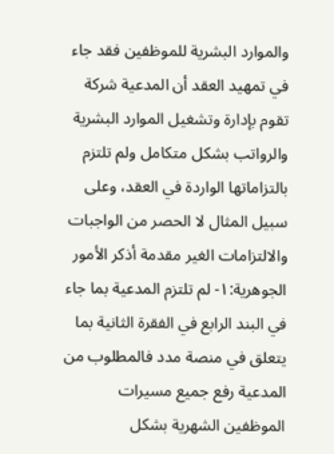والموارد البشرية للموظفين فقد جاء في تمهيد العقد أن المدعية شركة تقوم بإدارة وتشغيل الموارد البشرية والرواتب بشكل متكامل ولم تلتزم بالتزاماتها الواردة في العقد، وعلى سبيل المثال لا الحصر من الواجبات والالتزامات الغير مقدمة أذكر الأمور الجوهرية:١- لم تلتزم المدعية بما جاء في البند الرابع في الفقرة الثانية بما يتعلق في منصة مدد فالمطلوب من المدعية رفع جميع مسيرات الموظفين الشهرية بشكل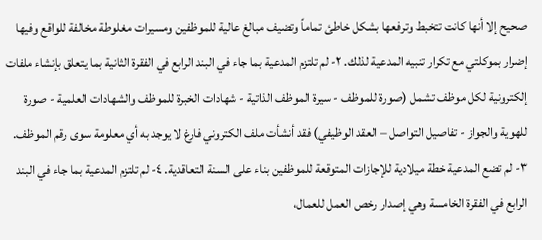صحيح إلا أنها كانت تتخبط وترفعها بشكل خاطئ تماماً وتضيف مبالغ عالية للموظفين ومسيرات مغلوطة مخالفة للواقع وفيها إضرار بموكلتي مع تكرار تنبيه المدعية لذلك. ٢- لم تلتزم المدعية بما جاء في البند الرابع في الفقرة الثانية بما يتعلق بإنشاء ملفات إلكترونية لكل موظف تشمل (صورة للموظف - سيرة الموظف الذاتية - شهادات الخبرة للموظف والشهادات العلمية - صورة للهوية والجواز - تفاصيل التواصل – العقد الوظيفي) فقد أنشأت ملف الكتروني فارغ لا يوجد به أي معلومة سوى رقم الموظف. ٣- لم تضع المدعية خطة ميلادية للإجازات المتوقعة للموظفين بناء على السنة التعاقدية. ٤- لم تلتزم المدعية بما جاء في البند الرابع في الفقرة الخامسة وهي إصدار رخص العمل للعمال،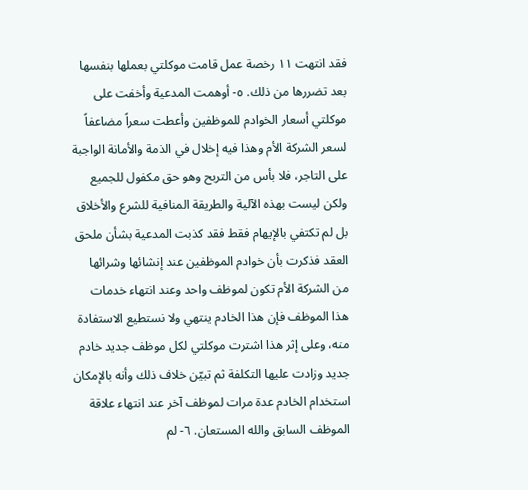فقد انتهت ١١ رخصة عمل قامت موكلتي بعملها بنفسها بعد تضررها من ذلك. ٥- أوهمت المدعية وأخفت على موكلتي أسعار الخوادم للموظفين وأعطت سعراً مضاعفاً لسعر الشركة الأم وهذا فيه إخلال في الذمة والأمانة الواجبة على التاجر، فلا بأس من التربح وهو حق مكفول للجميع ولكن ليست بهذه الآلية والطريقة المنافية للشرع والأخلاق بل لم تكتفي بالإيهام فقط فقد كذبت المدعية بشأن ملحق العقد فذكرت بأن خوادم الموظفين عند إنشائها وشرائها من الشركة الأم تكون لموظف واحد وعند انتهاء خدمات هذا الموظف فإن هذا الخادم ينتهي ولا نستطيع الاستفادة منه، وعلى إثر هذا اشترت موكلتي لكل موظف جديد خادم جديد وزادت عليها التكلفة ثم تبيّن خلاف ذلك وأنه بالإمكان استخدام الخادم عدة مرات لموظف آخر عند انتهاء علاقة الموظف السابق والله المستعان. ٦- لم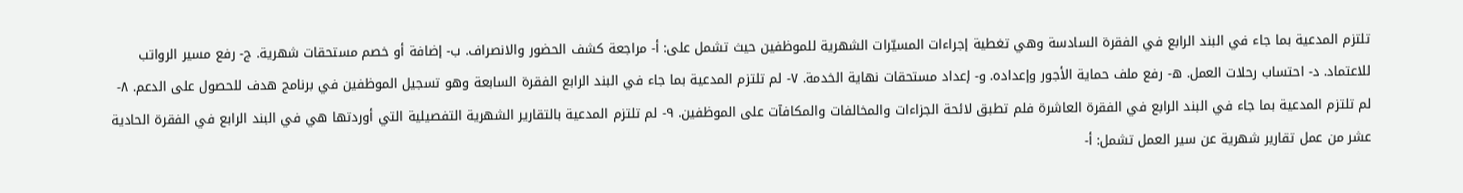تلتزم المدعية بما جاء في البند الرابع في الفقرة السادسة وهي تغطية إجراءات المسيّرات الشهرية للموظفين حيث تشمل على: أ- مراجعة كشف الحضور والانصراف. ب- إضافة أو خصم مستحقات شهرية. ج- رفع مسير الرواتب للاعتماد. د- احتساب رحلات العمل. ه- رفع ملف حماية الأجور وإعداده. و- إعداد مستحقات نهاية الخدمة. ٧- لم تلتزم المدعية بما جاء في البند الرابع الفقرة السابعة وهو تسجيل الموظفين في برنامج هدف للحصول على الدعم. ٨- لم تلتزم المدعية بما جاء في البند الرابع في الفقرة العاشرة فلم تطبق لائحة الجزاءات والمخالفات والمكافآت على الموظفين. ٩- لم تلتزم المدعية بالتقارير الشهرية التفصيلية التي أوردتها هي في البند الرابع في الفقرة الحادية عشر من عمل تقارير شهرية عن سير العمل تشمل: أ-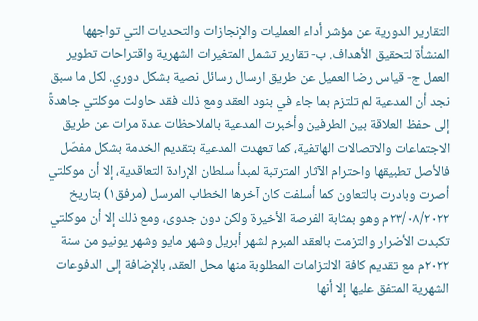التقارير الدورية عن مؤشر أداء العمليات والإنجازات والتحديات التي تواجهها المنشأة لتحقيق الأهداف. ب- تقارير تشمل المتغيرات الشهرية واقتراحات تطوير العمل ج- قياس رضا العميل عن طريق ارسال رسائل نصية بشكل دوري. لكل ما سبق نجد أن المدعية لم تلتزم بما جاء في بنود العقد ومع ذلك فقد حاولت موكلتي جاهدةً إلى حفظ العلاقة بين الطرفين وأخبرت المدعية بالملاحظات عدة مرات عن طريق الاجتماعات والاتصالات الهاتفية، كما تعهدت المدعية بتقديم الخدمة بشكل مفصّل فالأصل تطبيقها واحترام الآثار المترتبة لمبدأ سلطان الإرادة التعاقدية، إلا أن موكلتي أصرت وبادرت بالتعاون كما أسلفت كان آخرها الخطاب المرسل (مرفق١) بتاريخ ٢٣/٠٨/٢٠٢٢م وهو بمثابة الفرصة الأخيرة ولكن دون جدوى، ومع ذلك إلا أن موكلتي تكبدت الأضرار والتزمت بالعقد المبرم لشهر أبريل وشهر مايو وشهر يونيو من سنة ٢٠٢٢م مع تقديم كافة الالتزامات المطلوبة منها محل العقد، بالإضافة إلى الدفوعات الشهرية المتفق عليها إلا أنها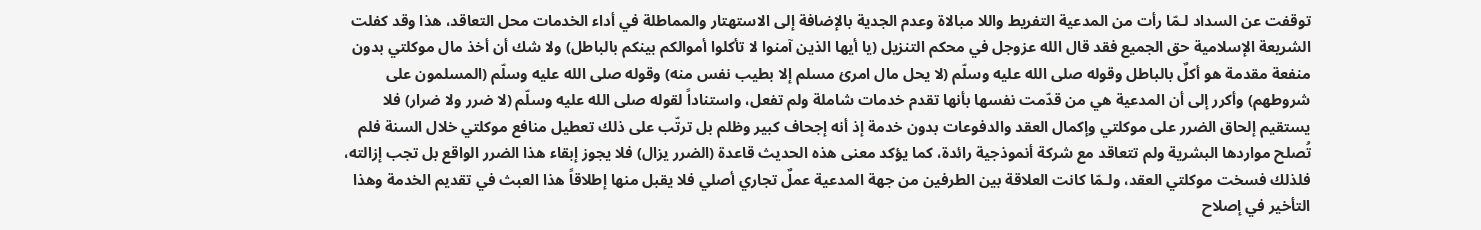توقفت عن السداد لـمّا رأت من المدعية التفريط واللا مبالاة وعدم الجدية بالإضافة إلى الاستهتار والمماطلة في أداء الخدمات محل التعاقد، هذا وقد كفلت الشريعة الإسلامية حق الجميع فقد قال الله عزوجل في محكم التنزيل (يا أيها الذين آمنوا لا تأكلوا أموالكم بينكم بالباطل) ولا شك أن أخذ مال موكلتي بدون منفعة مقدمة هو أكلٌ بالباطل وقوله صلى الله عليه وسلّم (لا يحل مال امرئ مسلم إلا بطيب نفس منه) وقوله صلى الله عليه وسلّم (المسلمون على شروطهم) وأكرر إلى أن المدعية هي من قدّمت نفسها بأنها تقدم خدمات شاملة ولم تفعل، واستناداً لقوله صلى الله عليه وسلّم (لا ضرر ولا ضرار) فلا يستقيم إلحاق الضرر على موكلتي وإكمال العقد والدفوعات بدون خدمة إذ أنه إجحاف كبير وظلم بل ترتّب على ذلك تعطيل منافع موكلتي خلال السنة فلم تُصلح مواردها البشرية ولم تتعاقد مع شركة أنموذجية رائدة، كما يؤكد معنى هذه الحديث قاعدة (الضرر يزال) فلا يجوز إبقاء هذا الضرر الواقع بل تجب إزالته، فلذلك فسخت موكلتي العقد، ولـمّا كانت العلاقة بين الطرفين من جهة المدعية عملٌ تجاري أصلي فلا يقبل منها إطلاقاً هذا العبث في تقديم الخدمة وهذا التأخير في إصلاح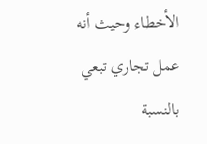الأخطاء وحيث أنه عمل تجاري تبعي بالنسبة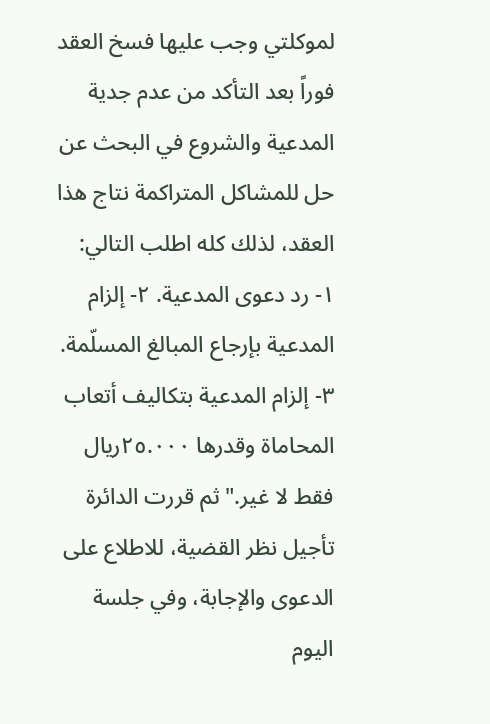لموكلتي وجب عليها فسخ العقد فوراً بعد التأكد من عدم جدية المدعية والشروع في البحث عن حل للمشاكل المتراكمة نتاج هذا العقد، لذلك كله اطلب التالي: ١- رد دعوى المدعية. ٢- إلزام المدعية بإرجاع المبالغ المسلّمة. ٣- إلزام المدعية بتكاليف أتعاب المحاماة وقدرها ٢٥.٠٠٠ريال فقط لا غير." ثم قررت الدائرة تأجيل نظر القضية، للاطلاع على الدعوى والإجابة، وفي جلسة اليوم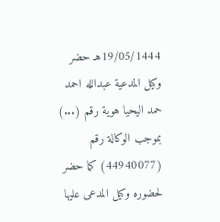19/05/1444هـ حضر وكيل المدعية عبدالله احمد حمد اليحيا هوية رقم (...) بموجب الوكالة رقم (44940077) كما حضر لحضوره وكيل المدعى عليها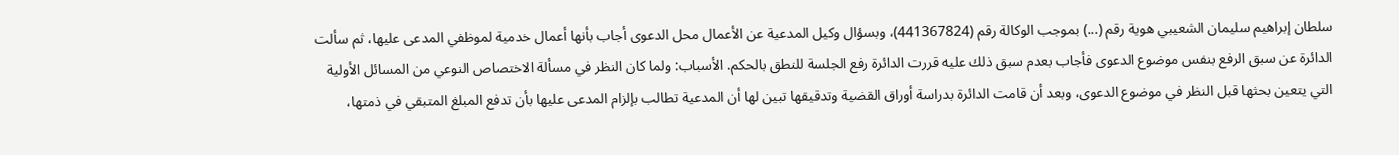سلطان إبراهيم سليمان الشعيبي هوية رقم (...) بموجب الوكالة رقم (441367824)، وبسؤال وكيل المدعية عن الأعمال محل الدعوى أجاب بأنها أعمال خدمية لموظفي المدعى عليها، ثم سألت الدائرة عن سبق الرفع بنفس موضوع الدعوى فأجاب بعدم سبق ذلك عليه قررت الدائرة رفع الجلسة للنطق بالحكم. الأسباب: ولما كان النظر في مسألة الاختصاص النوعي من المسائل الأولية التي يتعين بحثها قبل النظر في موضوع الدعوى، وبعد أن قامت الدائرة بدراسة أوراق القضية وتدقيقها تبين لها أن المدعية تطالب بإلزام المدعى عليها بأن تدفع المبلغ المتبقي في ذمتها،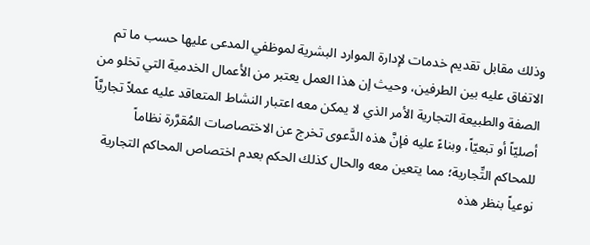وذلك مقابل تقديم خدمات لإدارة الموارد البشرية لموظفي المدعى عليها حسب ما تم الاتفاق عليه بين الطرفين، وحيث إن هذا العمل يعتبر من الأعمال الخدمية التي تخلو من الصفة والطبيعة التجارية الأمر الذي لا يمكن معه اعتبار النشاط المتعاقد عليه عملاً تجاريَّاً أصليّاً أو تبعيّاً، وبناءً عليه فإنَّ هذه الدَّعوى تخرج عن الاختصاصات المُقرَّرة نظاماً للمحاكم التِّجارية؛ مما يتعين معه والحال كذلك الحكم بعدم اختصاص المحاكم التجارية نوعياً بنظر هذه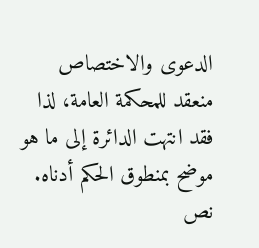الدعوى والاختصاص منعقد للمحكمة العامة، لذا فقد انتهت الدائرة إلى ما هو موضح بمنطوق الحكم أدناه. نص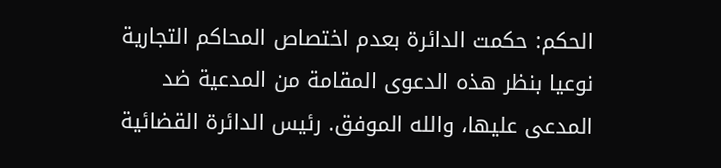الحكم: حكمت الدائرة بعدم اختصاص المحاكم التجارية نوعيا بنظر هذه الدعوى المقامة من المدعية ضد المدعى عليها، والله الموفق. رئيس الدائرة القضائية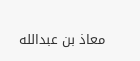معاذ بن عبدالله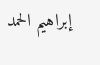إبراهيم الحمد